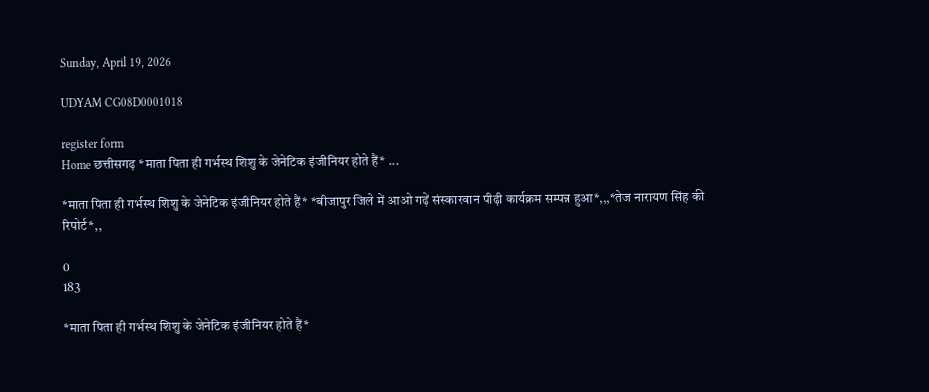Sunday, April 19, 2026

UDYAM CG08D0001018

register form
Home छत्तीसगढ़ *माता पिता ही गर्भस्थ शिशु के जेनेटिक इंजीनियर होते हैं* ...

*माता पिता ही गर्भस्थ शिशु के जेनेटिक इंजीनियर होते हैं* *बीजापुर जिले में आओ गढ़ें संस्कारवान पीढ़ी कार्यक्रम सम्पन्न हुआ*,,,*तेज नारायण सिंह की रिपोर्ट*,,

0
183

*माता पिता ही गर्भस्थ शिशु के जेनेटिक इंजीनियर होते हैं*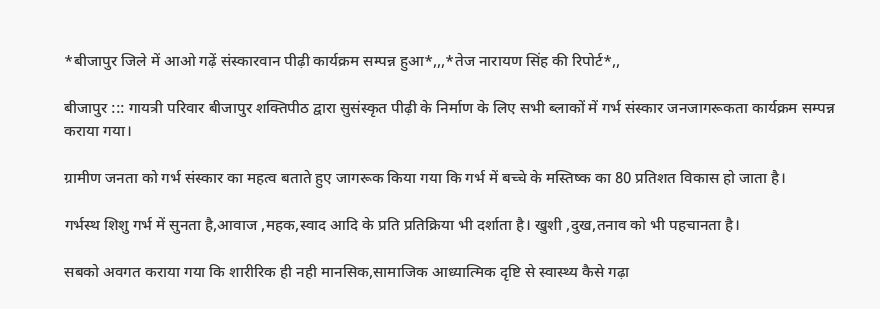*बीजापुर जिले में आओ गढ़ें संस्कारवान पीढ़ी कार्यक्रम सम्पन्न हुआ*,,,*तेज नारायण सिंह की रिपोर्ट*,,

बीजापुर ::: गायत्री परिवार बीजापुर शक्तिपीठ द्वारा सुसंस्कृत पीढ़ी के निर्माण के लिए सभी ब्लाकों में गर्भ संस्कार जनजागरूकता कार्यक्रम सम्पन्न कराया गया।

ग्रामीण जनता को गर्भ संस्कार का महत्व बताते हुए जागरूक किया गया कि गर्भ में बच्चे के मस्तिष्क का 80 प्रतिशत विकास हो जाता है।

गर्भस्थ शिशु गर्भ में सुनता है,आवाज ,महक,स्वाद आदि के प्रति प्रतिक्रिया भी दर्शाता है। खुशी ,दुख,तनाव को भी पहचानता है।

सबको अवगत कराया गया कि शारीरिक ही नही मानसिक,सामाजिक आध्यात्मिक दृष्टि से स्वास्थ्य कैसे गढ़ा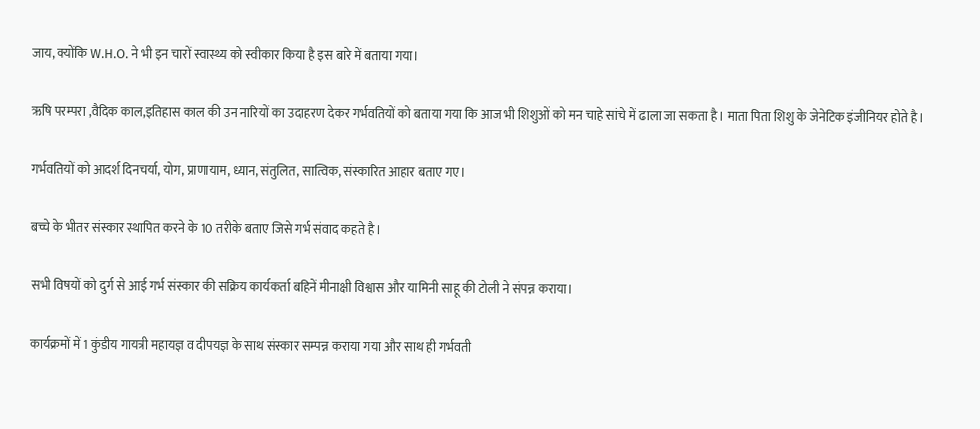जाय, क्योंकि W.H.O. ने भी इन चारों स्वास्थ्य को स्वीकार किया है इस बारे में बताया गया।

ऋषि परम्परा ,वैदिक काल,इतिहास काल की उन नारियों का उदाहरण देकर गर्भवतियों को बताया गया कि आज भी शिशुओं को मन चाहे सांचे में ढाला जा सकता है। माता पिता शिशु के जेनेटिक इंजीनियर होते है।

गर्भवतियों को आदर्श दिनचर्या, योग, प्राणायाम, ध्यान, संतुलित, सात्विक, संस्कारित आहार बताए गए।

बच्चे के भीतर संस्कार स्थापित करने के 10 तरीके बताए जिसे गर्भ संवाद कहते है।

सभी विषयों को दुर्ग से आई गर्भ संस्कार की सक्रिय कार्यकर्ता बहिनें मीनाक्षी विश्वास और यामिनी साहू की टोली ने संपन्न कराया।

कार्यक्रमों में 1 कुंडीय गायत्री महायज्ञ व दीपयज्ञ के साथ संस्कार सम्पन्न कराया गया और साथ ही गर्भवती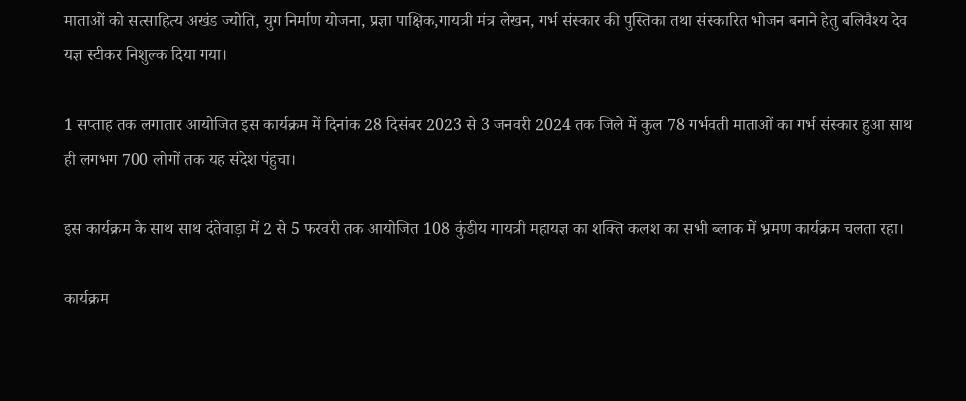माताओं को सत्साहित्य अखंड ज्योति, युग निर्माण योजना, प्रज्ञा पाक्षिक,गायत्री मंत्र लेखन, गर्भ संस्कार की पुस्तिका तथा संस्कारित भोजन बनाने हेतु बलिवैश्य देव यज्ञ स्टीकर निशुल्क दिया गया।

1 सप्ताह तक लगातार आयोजित इस कार्यक्रम में दिनांक 28 दिसंबर 2023 से 3 जनवरी 2024 तक जिले में कुल 78 गर्भवती माताओं का गर्भ संस्कार हुआ साथ ही लगभग 700 लोगों तक यह संदेश पंहुचा।

इस कार्यक्रम के साथ साथ दंतेवाड़ा में 2 से 5 फरवरी तक आयोजित 108 कुंडीय गायत्री महायज्ञ का शक्ति कलश का सभी ब्लाक में भ्रमण कार्यक्रम चलता रहा।

कार्यक्रम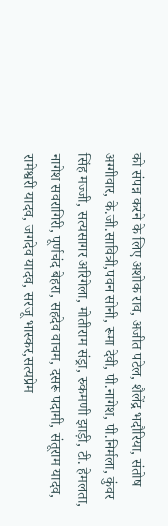को संपन्न करने के लिए अशोक राव, अजीत पटेल, शैलेंद्र भदौरिया, संतोष अग्गीवार, के.जी.सावित्री,पवन सोनी, रूमा देवी, पी.नागेश, पी.निर्मला, कुंवर सिंह मज्जी, सत्यसागर अरिगेला, मोतीराम संड्रा, रुकमणी झाड़ी, टी. हेमलता, नागेश सवरागिरी, पूर्णचंद बेहरा, सहदेव वाचम, दसरू पदामी, संतूराम यादव, रामेश्वरी यादव, जगदेव यादव, सरजू भास्कर,सत्यप्रेम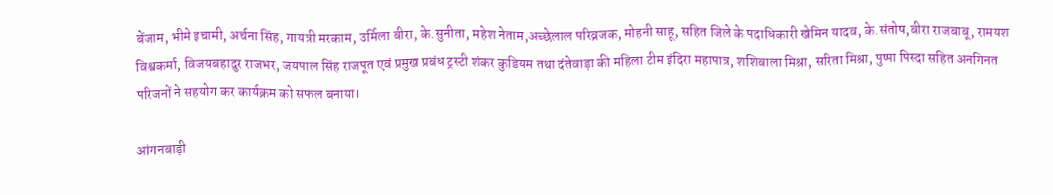बेंजाम, भीमे इचामी, अर्चना सिंह, गायत्री मरकाम, उर्मिला बीरा, के.सुनीता, महेश नेताम,अच्छेलाल परिव्रजक, मोहनी साहू, सहित जिले के पदाधिकारी खेमिन यादव, के.संतोष,बीरा राजबाबू, रामयश विश्वकर्मा, विजयबहादुर राजभर, जयपाल सिंह राजपूत एवं प्रमुख प्रबंध ट्रस्टी शंकर कुडियम तथा दंतेवाड़ा की महिला टीम इंदिरा महापात्र, शशिबाला मिश्रा, सरिता मिश्रा, पुष्पा पिस्दा सहित अनगिनत परिजनों ने सहयोग कर कार्यक्रम को सफल बनाया।

आंगनबाड़ी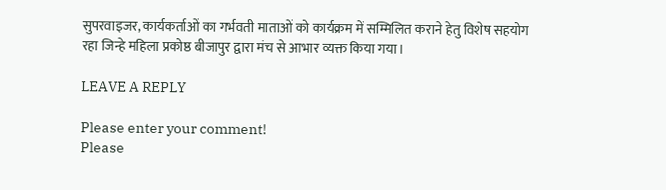सुपरवाइजर, कार्यकर्ताओं का गर्भवती माताओं को कार्यक्रम में सम्मिलित कराने हेतु विशेष सहयोग रहा जिन्हे महिला प्रकोष्ठ बीजापुर द्वारा मंच से आभार व्यक्त किया गया।

LEAVE A REPLY

Please enter your comment!
Please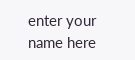enter your name here